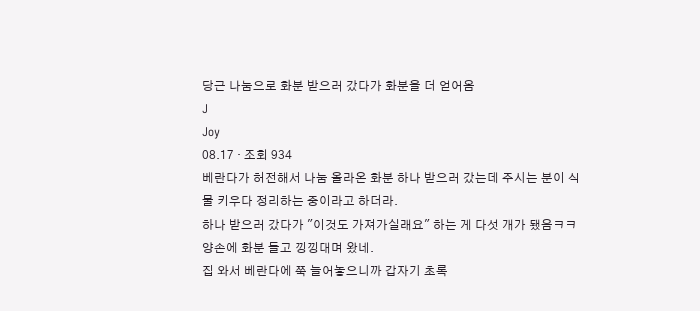당근 나눔으로 화분 받으러 갔다가 화분을 더 얻어옴
J
Joy
08.17 · 조회 934
베란다가 허전해서 나눔 올라온 화분 하나 받으러 갔는데 주시는 분이 식물 키우다 정리하는 중이라고 하더라.
하나 받으러 갔다가 "이것도 가져가실래요" 하는 게 다섯 개가 됐음ㅋㅋ 양손에 화분 들고 낑낑대며 왔네.
집 와서 베란다에 쭉 늘어놓으니까 갑자기 초록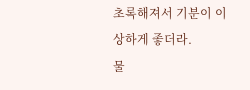초록해져서 기분이 이상하게 좋더라.
물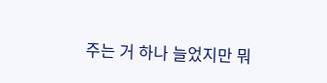주는 거 하나 늘었지만 뭐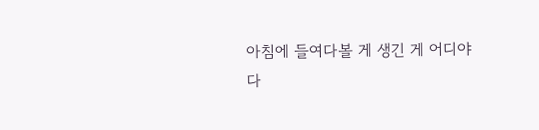아침에 들여다볼 게 생긴 게 어디야
다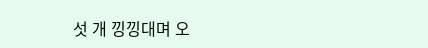섯 개 낑낑대며 오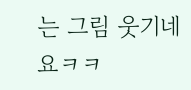는 그림 웃기네요ㅋㅋ